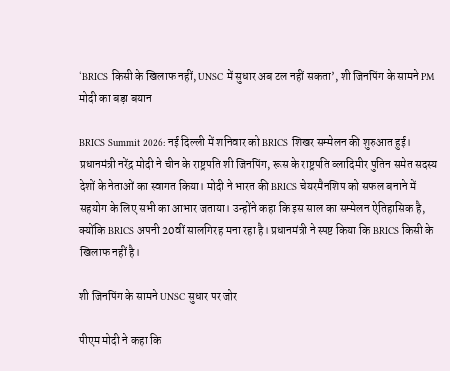‘BRICS किसी के खिलाफ नहीं, UNSC में सुधार अब टल नहीं सकता’, शी जिनपिंग के सामने PM मोदी का बड़ा बयान

BRICS Summit 2026: नई दिल्ली में शनिवार को BRICS शिखर सम्मेलन की शुरुआत हुई। प्रधानमंत्री नरेंद्र मोदी ने चीन के राष्ट्रपति शी जिनपिंग, रूस के राष्ट्रपति व्लादिमीर पुतिन समेत सदस्य देशों के नेताओं का स्वागत किया। मोदी ने भारत की BRICS चेयरमैनशिप को सफल बनाने में सहयोग के लिए सभी का आभार जताया। उन्होंने कहा कि इस साल का सम्मेलन ऐतिहासिक है, क्योंकि BRICS अपनी 20वीं सालगिरह मना रहा है। प्रधानमंत्री ने स्पष्ट किया कि BRICS किसी के खिलाफ नहीं है।

शी जिनपिंग के सामने UNSC सुधार पर जोर

पीएम मोदी ने कहा कि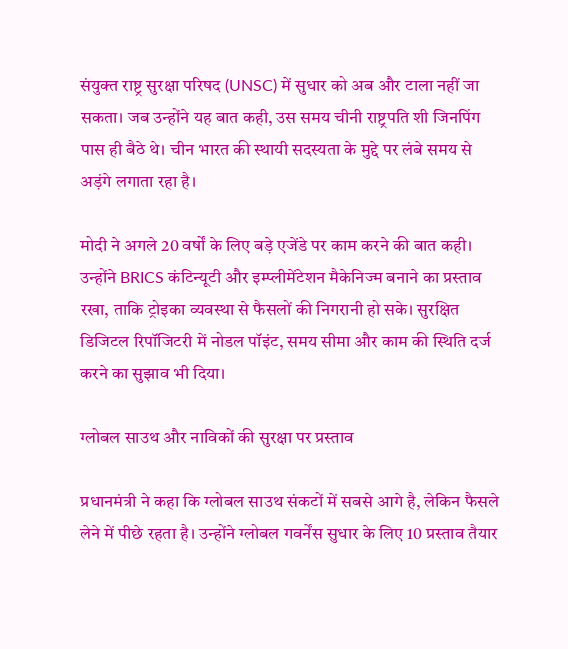संयुक्त राष्ट्र सुरक्षा परिषद (UNSC) में सुधार को अब और टाला नहीं जा सकता। जब उन्होंने यह बात कही, उस समय चीनी राष्ट्रपति शी जिनपिंग पास ही बैठे थे। चीन भारत की स्थायी सदस्यता के मुद्दे पर लंबे समय से अड़ंगे लगाता रहा है।

मोदी ने अगले 20 वर्षों के लिए बड़े एजेंडे पर काम करने की बात कही। उन्होंने BRICS कंटिन्यूटी और इम्प्लीमेंटेशन मैकेनिज्म बनाने का प्रस्ताव रखा, ताकि ट्रोइका व्यवस्था से फैसलों की निगरानी हो सके। सुरक्षित डिजिटल रिपॉजिटरी में नोडल पॉइंट, समय सीमा और काम की स्थिति दर्ज करने का सुझाव भी दिया।

ग्लोबल साउथ और नाविकों की सुरक्षा पर प्रस्ताव

प्रधानमंत्री ने कहा कि ग्लोबल साउथ संकटों में सबसे आगे है, लेकिन फैसले लेने में पीछे रहता है। उन्होंने ग्लोबल गवर्नेंस सुधार के लिए 10 प्रस्ताव तैयार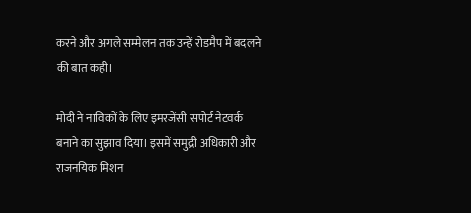करने और अगले सम्मेलन तक उन्हें रोडमैप में बदलने की बात कही।

मोदी ने नाविकों के लिए इमरजेंसी सपोर्ट नेटवर्क बनाने का सुझाव दिया। इसमें समुद्री अधिकारी और राजनयिक मिशन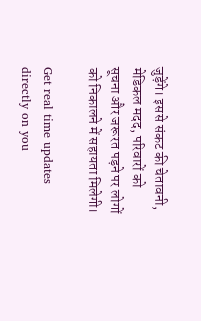जुड़ेंगे। इससे संकट की चेतावनी, मेडिकल मदद, परिवारों को सूचना और जरूरत पड़ने पर लोगों को निकालने में सहायता मिलेगी।

Get real time updates directly on you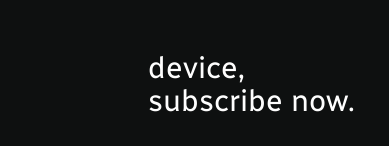device, subscribe now.